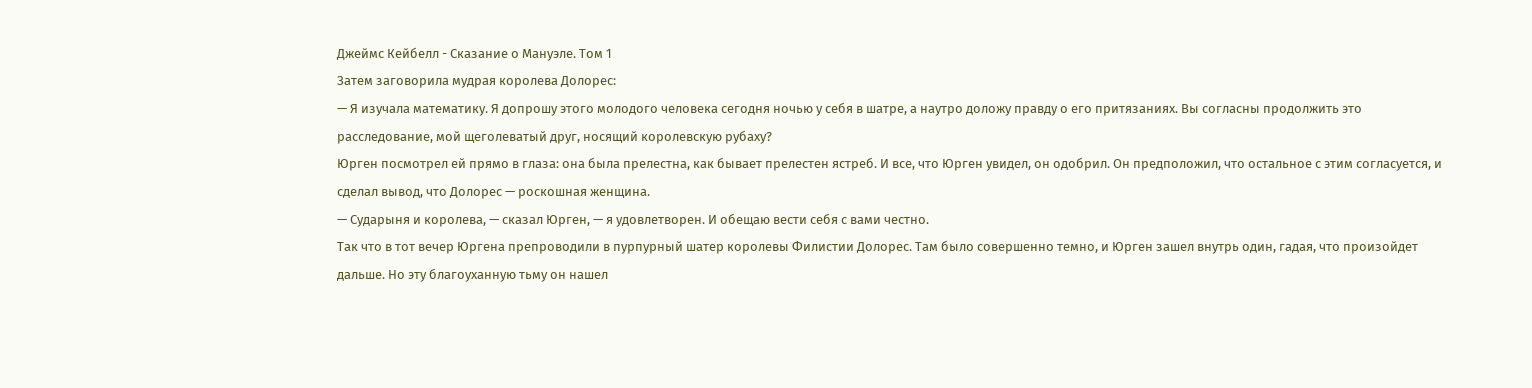Джеймс Кейбелл - Сказание о Мануэле. Том 1
Затем заговорила мудрая королева Долорес:
— Я изучала математику. Я допрошу этого молодого человека сегодня ночью у себя в шатре, а наутро доложу правду о его притязаниях. Вы согласны продолжить это расследование, мой щеголеватый друг, носящий королевскую рубаху?
Юрген посмотрел ей прямо в глаза: она была прелестна, как бывает прелестен ястреб. И все, что Юрген увидел, он одобрил. Он предположил, что остальное с этим согласуется, и сделал вывод, что Долорес — роскошная женщина.
— Сударыня и королева, — сказал Юрген, — я удовлетворен. И обещаю вести себя с вами честно.
Так что в тот вечер Юргена препроводили в пурпурный шатер королевы Филистии Долорес. Там было совершенно темно, и Юрген зашел внутрь один, гадая, что произойдет дальше. Но эту благоуханную тьму он нашел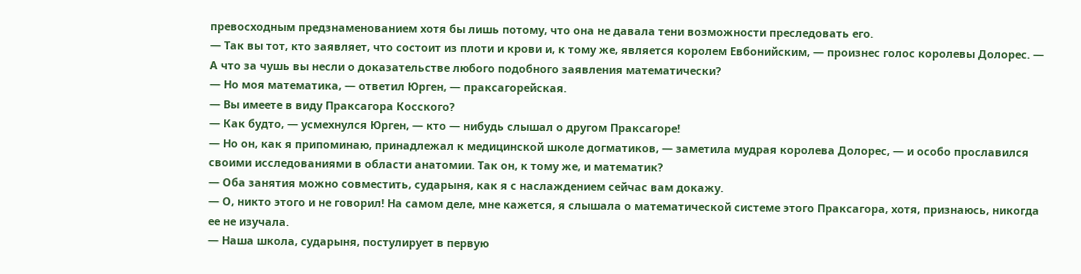превосходным предзнаменованием хотя бы лишь потому, что она не давала тени возможности преследовать его.
— Так вы тот, кто заявляет, что состоит из плоти и крови и, к тому же, является королем Евбонийским, — произнес голос королевы Долорес. — А что за чушь вы несли о доказательстве любого подобного заявления математически?
— Но моя математика, — ответил Юрген, — праксагорейская.
— Вы имеете в виду Праксагора Косского?
— Как будто, — усмехнулся Юрген, — кто — нибудь слышал о другом Праксагоре!
— Но он, как я припоминаю, принадлежал к медицинской школе догматиков, — заметила мудрая королева Долорес, — и особо прославился своими исследованиями в области анатомии. Так он, к тому же, и математик?
— Оба занятия можно совместить, сударыня, как я с наслаждением сейчас вам докажу.
— О, никто этого и не говорил! На самом деле, мне кажется, я слышала о математической системе этого Праксагора, хотя, признаюсь, никогда ее не изучала.
— Наша школа, сударыня, постулирует в первую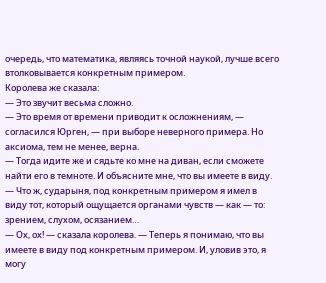очередь, что математика, являясь точной наукой, лучше всего втолковывается конкретным примером.
Королева же сказала:
— Это звучит весьма сложно.
— Это время от времени приводит к осложнениям, — согласился Юрген, — при выборе неверного примера. Но аксиома, тем не менее, верна.
— Тогда идите же и сядьте ко мне на диван, если сможете найти его в темноте. И объясните мне, что вы имеете в виду.
— Что ж, сударыня, под конкретным примером я имел в виду тот, который ощущается органами чувств — как — то: зрением, слухом, осязанием…
— Ох, ох! — сказала королева. — Теперь я понимаю, что вы имеете в виду под конкретным примером. И, уловив это, я могу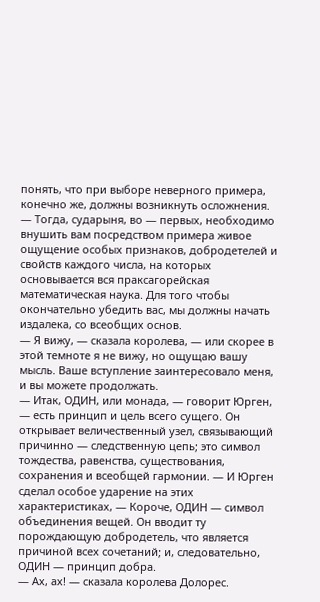понять, что при выборе неверного примера, конечно же, должны возникнуть осложнения.
— Тогда, сударыня, во — первых, необходимо внушить вам посредством примера живое ощущение особых признаков, добродетелей и свойств каждого числа, на которых основывается вся праксагорейская математическая наука. Для того чтобы окончательно убедить вас, мы должны начать издалека, со всеобщих основ.
— Я вижу, — сказала королева, — или скорее в этой темноте я не вижу, но ощущаю вашу мысль. Ваше вступление заинтересовало меня, и вы можете продолжать.
— Итак, ОДИН, или монада, — говорит Юрген, — есть принцип и цель всего сущего. Он открывает величественный узел, связывающий причинно — следственную цепь; это символ тождества, равенства, существования, сохранения и всеобщей гармонии. — И Юрген сделал особое ударение на этих характеристиках, — Короче, ОДИН — символ объединения вещей. Он вводит ту порождающую добродетель, что является причиной всех сочетаний; и, следовательно, ОДИН — принцип добра.
— Ах, ах! — сказала королева Долорес.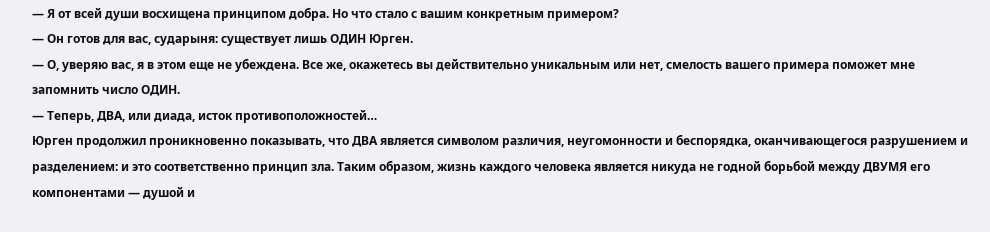— Я от всей души восхищена принципом добра. Но что стало с вашим конкретным примером?
— Он готов для вас, сударыня: существует лишь ОДИН Юрген.
— О, уверяю вас, я в этом еще не убеждена. Все же, окажетесь вы действительно уникальным или нет, смелость вашего примера поможет мне запомнить число ОДИН.
— Теперь, ДВА, или диада, исток противоположностей…
Юрген продолжил проникновенно показывать, что ДВА является символом различия, неугомонности и беспорядка, оканчивающегося разрушением и разделением: и это соответственно принцип зла. Таким образом, жизнь каждого человека является никуда не годной борьбой между ДВУМЯ его компонентами — душой и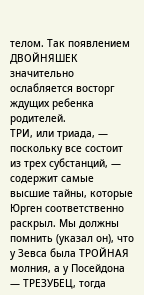телом. Так появлением ДВОЙНЯШЕК значительно ослабляется восторг ждущих ребенка родителей.
ТРИ, или триада, — поскольку все состоит из трех субстанций, — содержит самые высшие тайны, которые Юрген соответственно раскрыл. Мы должны помнить (указал он), что у Зевса была ТРОЙНАЯ молния, а у Посейдона — ТРЕЗУБЕЦ, тогда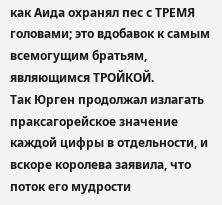как Аида охранял пес с ТРЕМЯ головами; это вдобавок к самым всемогущим братьям, являющимся ТРОЙКОЙ.
Так Юрген продолжал излагать праксагорейское значение каждой цифры в отдельности, и вскоре королева заявила, что поток его мудрости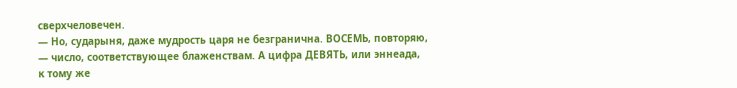сверхчеловечен.
— Но, сударыня, даже мудрость царя не безгранична. ВОСЕМЬ, повторяю, — число, соответствующее блаженствам. А цифра ДЕВЯТЬ, или эннеада, к тому же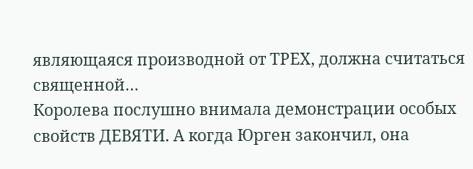являющаяся производной от ТРЕХ, должна считаться священной…
Королева послушно внимала демонстрации особых свойств ДЕВЯТИ. А когда Юрген закончил, она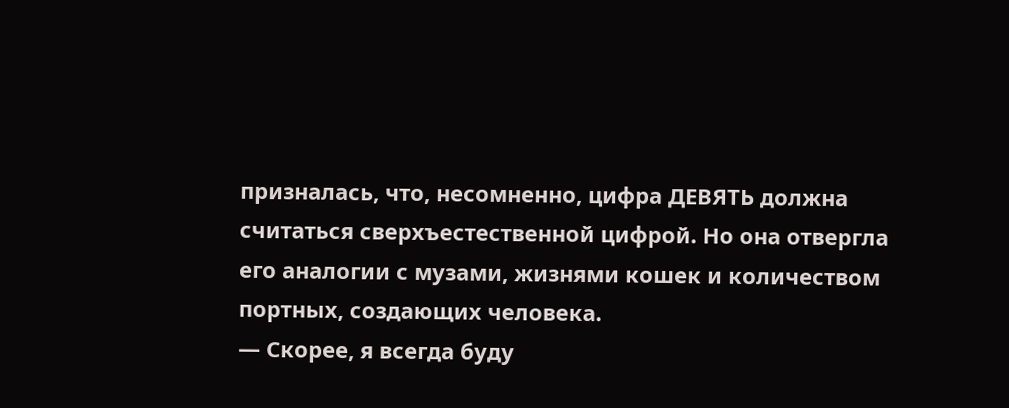призналась, что, несомненно, цифра ДЕВЯТЬ должна считаться сверхъестественной цифрой. Но она отвергла его аналогии с музами, жизнями кошек и количеством портных, создающих человека.
— Скорее, я всегда буду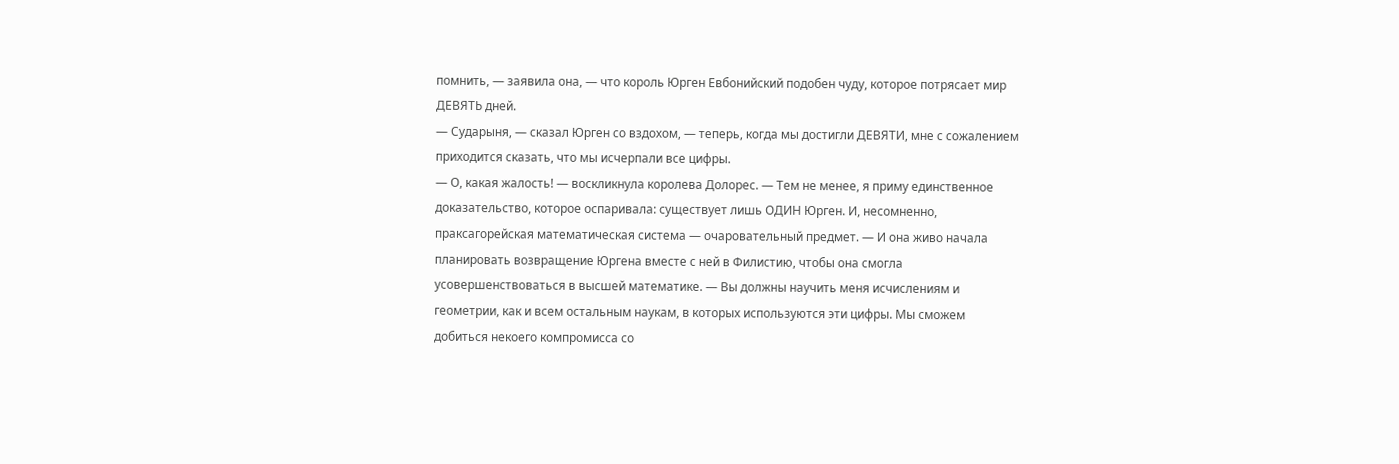помнить, — заявила она, — что король Юрген Евбонийский подобен чуду, которое потрясает мир ДЕВЯТЬ дней.
— Сударыня, — сказал Юрген со вздохом, — теперь, когда мы достигли ДЕВЯТИ, мне с сожалением приходится сказать, что мы исчерпали все цифры.
— О, какая жалость! — воскликнула королева Долорес. — Тем не менее, я приму единственное доказательство, которое оспаривала: существует лишь ОДИН Юрген. И, несомненно, праксагорейская математическая система — очаровательный предмет. — И она живо начала планировать возвращение Юргена вместе с ней в Филистию, чтобы она смогла усовершенствоваться в высшей математике. — Вы должны научить меня исчислениям и геометрии, как и всем остальным наукам, в которых используются эти цифры. Мы сможем добиться некоего компромисса со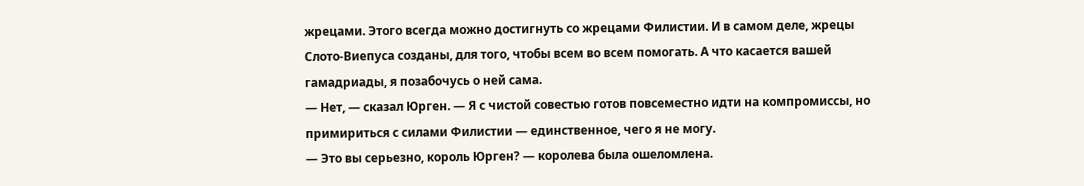жрецами. Этого всегда можно достигнуть со жрецами Филистии. И в самом деле, жрецы Слото-Виепуса созданы, для того, чтобы всем во всем помогать. А что касается вашей гамадриады, я позабочусь о ней сама.
— Нет, — сказал Юрген. — Я с чистой совестью готов повсеместно идти на компромиссы, но примириться с силами Филистии — единственное, чего я не могу.
— Это вы серьезно, король Юрген? — королева была ошеломлена.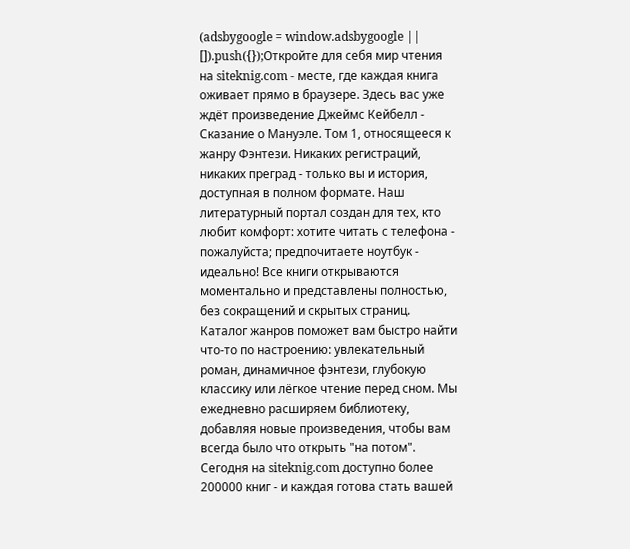(adsbygoogle = window.adsbygoogle || []).push({});Откройте для себя мир чтения на siteknig.com - месте, где каждая книга оживает прямо в браузере. Здесь вас уже ждёт произведение Джеймс Кейбелл - Сказание о Мануэле. Том 1, относящееся к жанру Фэнтези. Никаких регистраций, никаких преград - только вы и история, доступная в полном формате. Наш литературный портал создан для тех, кто любит комфорт: хотите читать с телефона - пожалуйста; предпочитаете ноутбук - идеально! Все книги открываются моментально и представлены полностью, без сокращений и скрытых страниц. Каталог жанров поможет вам быстро найти что-то по настроению: увлекательный роман, динамичное фэнтези, глубокую классику или лёгкое чтение перед сном. Мы ежедневно расширяем библиотеку, добавляя новые произведения, чтобы вам всегда было что открыть "на потом". Сегодня на siteknig.com доступно более 200000 книг - и каждая готова стать вашей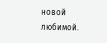новой любимой.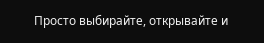Просто выбирайте, открывайте и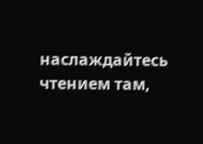наслаждайтесь чтением там,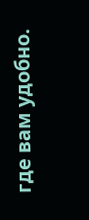где вам удобно.